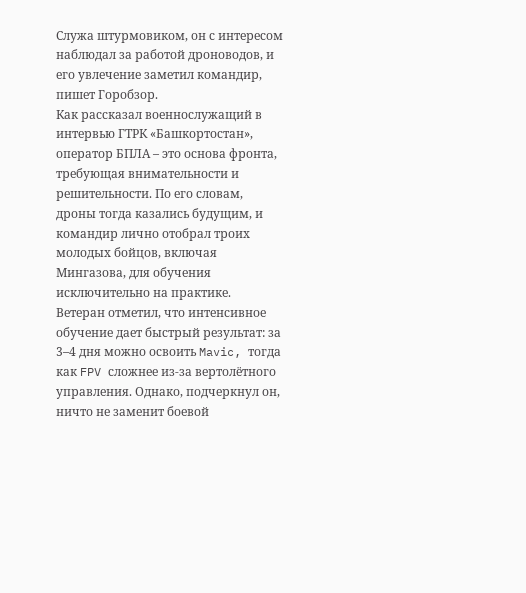Служа штурмовиком, он с интересом наблюдал за работой дроноводов, и его увлечение заметил командир, пишет Горобзор.
Как рассказал военнослужащий в интервью ГТРК «Башкортостан», оператор БПЛА – это основа фронта, требующая внимательности и решительности. По его словам, дроны тогда казались будущим, и командир лично отобрал троих молодых бойцов, включая Мингазова, для обучения исключительно на практике.
Ветеран отметил, что интенсивное обучение дает быстрый результат: за 3–4 дня можно освоить Mavic, тогда как FPV сложнее из-за вертолётного управления. Однако, подчеркнул он, ничто не заменит боевой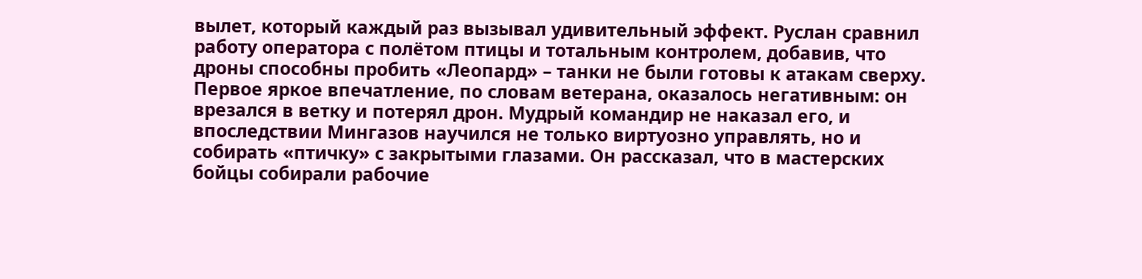вылет, который каждый раз вызывал удивительный эффект. Руслан сравнил работу оператора с полётом птицы и тотальным контролем, добавив, что дроны способны пробить «Леопард» – танки не были готовы к атакам сверху.
Первое яркое впечатление, по словам ветерана, оказалось негативным: он врезался в ветку и потерял дрон. Мудрый командир не наказал его, и впоследствии Мингазов научился не только виртуозно управлять, но и собирать «птичку» с закрытыми глазами. Он рассказал, что в мастерских бойцы собирали рабочие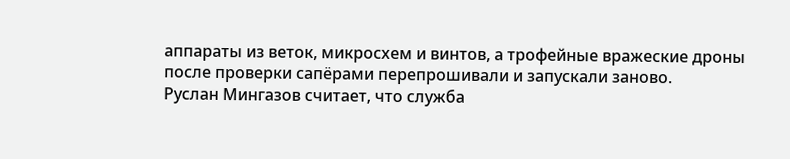аппараты из веток, микросхем и винтов, а трофейные вражеские дроны после проверки сапёрами перепрошивали и запускали заново.
Руслан Мингазов считает, что служба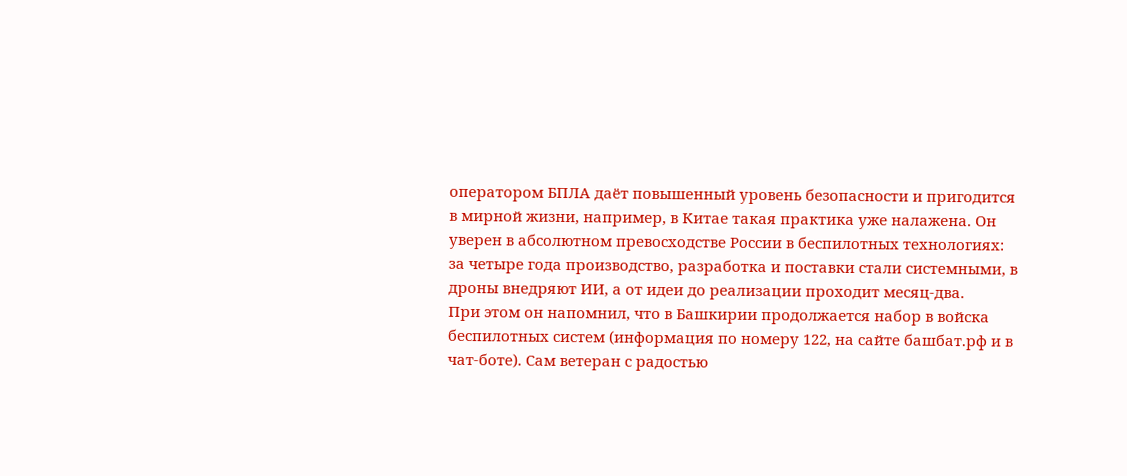оператором БПЛА даёт повышенный уровень безопасности и пригодится в мирной жизни, например, в Китае такая практика уже налажена. Он уверен в абсолютном превосходстве России в беспилотных технологиях: за четыре года производство, разработка и поставки стали системными, в дроны внедряют ИИ, а от идеи до реализации проходит месяц-два.
При этом он напомнил, что в Башкирии продолжается набор в войска беспилотных систем (информация по номеру 122, на сайте башбат.рф и в чат-боте). Сам ветеран с радостью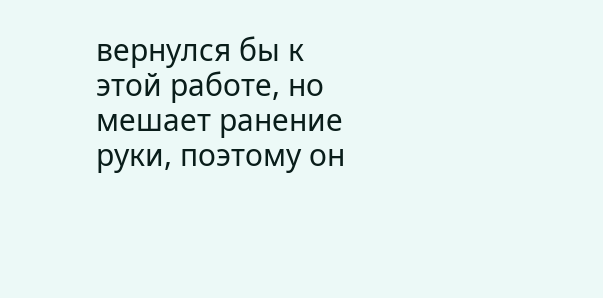вернулся бы к этой работе, но мешает ранение руки, поэтому он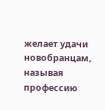желает удачи новобранцам, называя профессию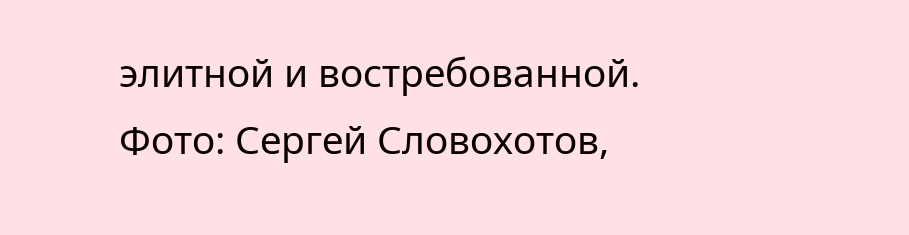элитной и востребованной.
Фото: Сергей Словохотов,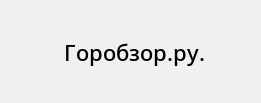Горобзор.ру.